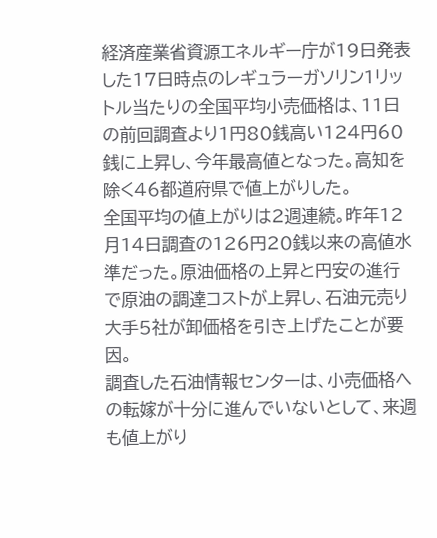経済産業省資源エネルギー庁が19日発表した17日時点のレギュラーガソリン1リットル当たりの全国平均小売価格は、11日の前回調査より1円80銭高い124円60銭に上昇し、今年最高値となった。高知を除く46都道府県で値上がりした。
全国平均の値上がりは2週連続。昨年12月14日調査の126円20銭以来の高値水準だった。原油価格の上昇と円安の進行で原油の調達コストが上昇し、石油元売り大手5社が卸価格を引き上げたことが要因。
調査した石油情報センターは、小売価格への転嫁が十分に進んでいないとして、来週も値上がり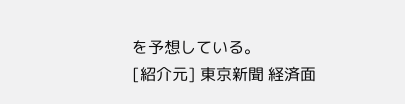を予想している。
[紹介元] 東京新聞 経済面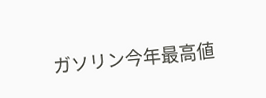ガソリン今年最高値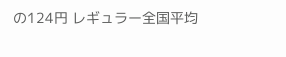の124円 レギュラー全国平均